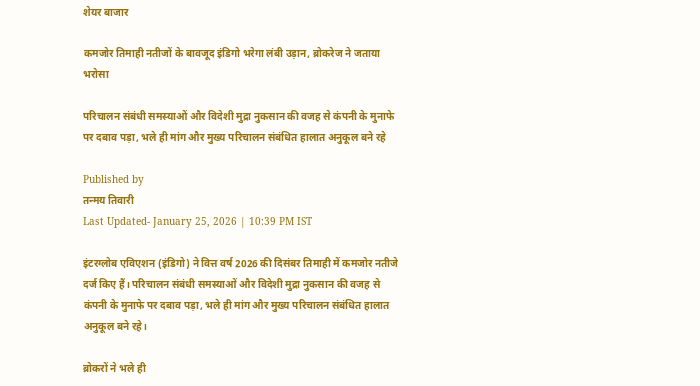शेयर बाजार

कमजोर तिमाही नतीजों के बावजूद इंडिगो भरेगा लंबी उड़ान, ब्रोकरेज ने जताया भरोसा

परिचालन संबंधी समस्याओं और विदेशी मुद्रा नुकसान की वजह से कंपनी के मुनाफे पर दबाव पड़ा, भले ही मांग और मुख्य परिचालन संबंधित हालात अनुकूल बने रहे

Published by
तन्मय तिवारी
Last Updated- January 25, 2026 | 10:39 PM IST

इंटरग्लोब एविएशन (इंडिगो) ने वित्त वर्ष 2026 की दिसंबर तिमाही में कमजोर नतीजे दर्ज किए हैं। परिचालन संबंधी समस्याओं और विदेशी मुद्रा नुकसान की वजह से कंपनी के मुनाफे पर दबाव पड़ा, भले ही मांग और मुख्य परिचालन संबंधित हालात अनुकूल बने रहे।

ब्रोकरों ने भले ही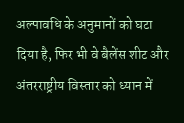अल्पावधि के अनुमानों को घटा दिया है, फिर भी वे बैलेंस शीट और अंतरराष्ट्रीय विस्तार को ध्यान में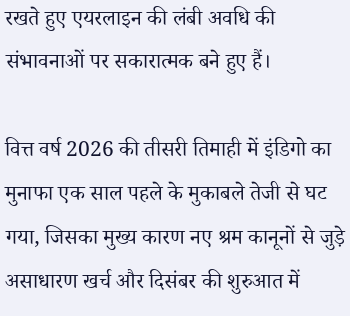रखते हुए एयरलाइन की लंबी अवधि की संभावनाओं पर सकारात्मक बने हुए हैं।

वित्त वर्ष 2026 की तीसरी तिमाही में इंडिगो का मुनाफा एक साल पहले के मुकाबले तेजी से घट गया, जिसका मुख्य कारण नए श्रम कानूनों से जुड़े असाधारण खर्च और दिसंबर की शुरुआत में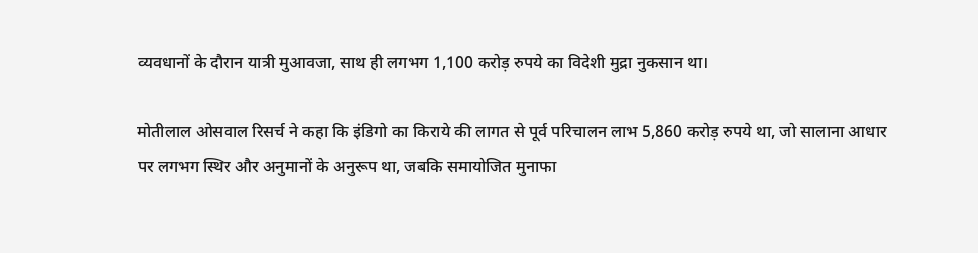व्यवधानों के दौरान यात्री मुआवजा, साथ ही लगभग 1,100 करोड़ रुपये का विदेशी मुद्रा नुकसान था।

मोतीलाल ओसवाल रिसर्च ने कहा कि इंडिगो का किराये की लागत से पूर्व परिचालन लाभ 5,860 करोड़ रुपये था, जो सालाना आधार पर लगभग स्थिर और अनुमानों के अनुरूप था, जबकि समायोजित मुनाफा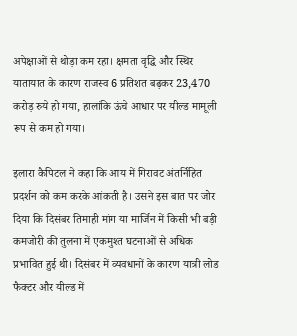अपेक्षाओं से थोड़ा कम रहा। क्षमता वृद्धि और स्थिर यातायात के कारण राजस्व 6 प्रतिशत बढ़कर 23,470 करोड़ रुये हो गया, हालांकि ऊंचे आधार पर यील्ड मामूली रूप से कम हो गया।

इलारा कैपिटल ने कहा कि आय में गिरावट अंतर्निहित प्रदर्शन को कम करके आंकती है। उसने इस बात पर जोर दिया कि दिसंबर तिमाही मांग या मार्जिन में किसी भी बड़ी कमजोरी की तुलना में एकमुश्त घटनाओं से अधिक प्रभावित हुई थी। दिसंबर में व्यवधानों के कारण यात्री लोड फैक्टर और यील्ड में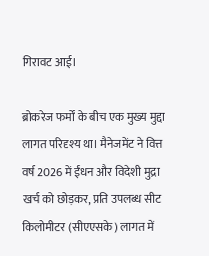गिरावट आई।

ब्रोकरेज फर्मों के बीच एक मुख्य मुद्दा लागत परिदृश्य था। मैनेजमेंट ने वित्त वर्ष 2026 में ईंधन और विदेशी मुद्रा खर्च को छोड़कर, प्रति उपलब्ध सीट किलोमीटर (सीएएसके) लागत में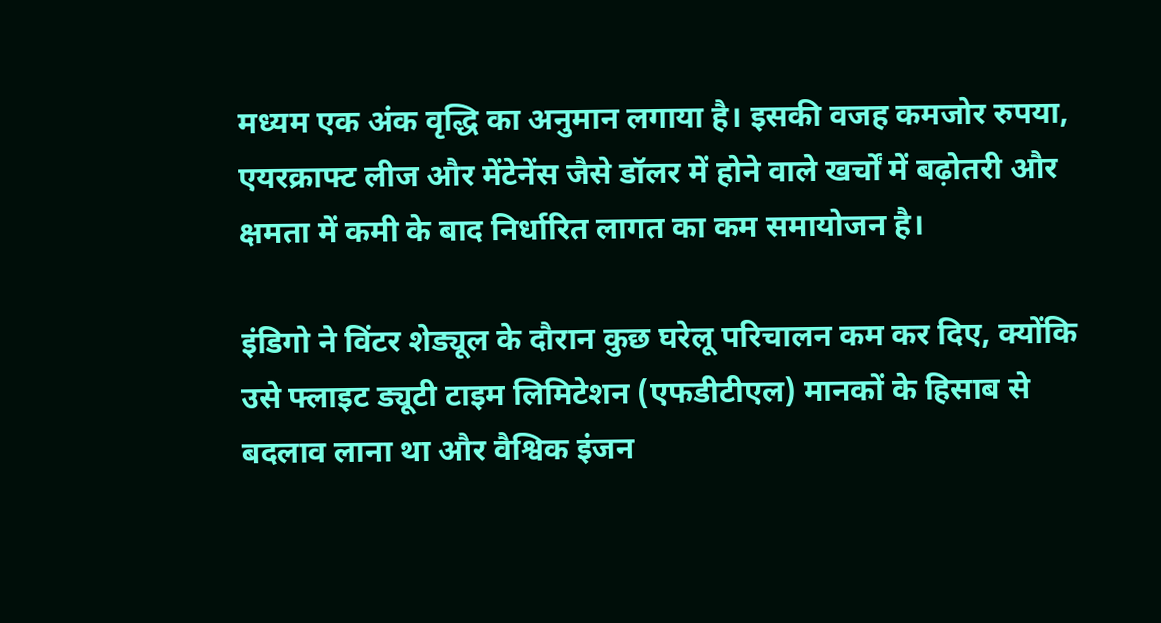मध्यम एक अंक वृद्धि का अनुमान लगाया है। इसकी वजह कमजोर रुपया, एयरक्राफ्ट लीज और मेंटेनेंस जैसे डॉलर में होने वाले खर्चों में बढ़ोतरी और क्षमता में कमी के बाद निर्धारित लागत का कम समायोजन है।

इंडिगो ने विंटर शेड्यूल के दौरान कुछ घरेलू परिचालन कम कर दिए, क्योंकि उसे फ्लाइट ड्यूटी टाइम लिमिटेशन (एफडीटीएल) मानकों के हिसाब से बदलाव लाना था और वैश्विक इंजन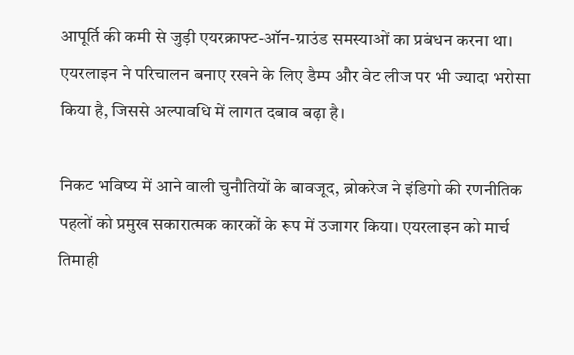आपूर्ति की कमी से जुड़ी एयरक्राफ्ट-ऑन-ग्राउंड समस्याओं का प्रबंधन करना था। एयरलाइन ने परिचालन बनाए रखने के लिए डैम्प और वेट लीज पर भी ज्यादा भरोसा किया है, जिससे अल्पावधि में लागत दबाव बढ़ा है।

निकट भविष्य में आने वाली चुनौतियों के बावजूद, ब्रोकरेज ने इंडिगो की रणनीतिक पहलों को प्रमुख सकारात्मक कारकों के रूप में उजागर किया। एयरलाइन को मार्च तिमाही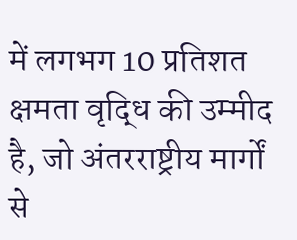में लगभग 10 प्रतिशत क्षमता वृद्धि की उम्मीद है, जो अंतरराष्ट्रीय मार्गों से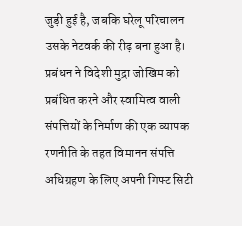जुड़ी हुई है, जबकि घरेलू परिचालन उसके नेटवर्क की रीढ़ बना हुआ है। प्रबंधन ने विदेशी मुद्रा जोखिम को प्रबंधित करने और स्वामित्व वाली संपत्तियों के निर्माण की एक व्यापक रणनीति के तहत विमानन संपत्ति अधिग्रहण के लिए अपनी गिफ्ट सिटी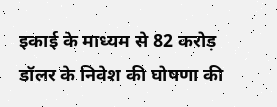इकाई के माध्यम से 82 करोड़ डॉलर के निवेश की घोषणा की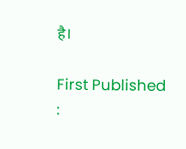है।

First Published :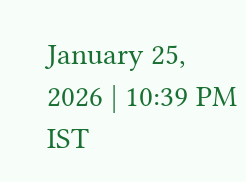January 25, 2026 | 10:39 PM IST